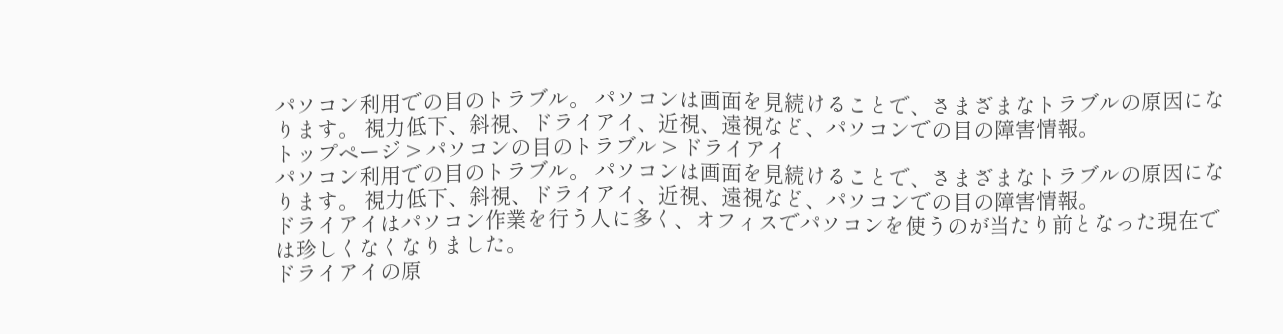パソコン利用での目のトラブル。 パソコンは画面を見続けることで、さまざまなトラブルの原因になります。 視力低下、斜視、ドライアイ、近視、遠視など、パソコンでの目の障害情報。
トップページ > パソコンの目のトラブル > ドライアイ
パソコン利用での目のトラブル。 パソコンは画面を見続けることで、さまざまなトラブルの原因になります。 視力低下、斜視、ドライアイ、近視、遠視など、パソコンでの目の障害情報。
ドライアイはパソコン作業を行う人に多く、オフィスでパソコンを使うのが当たり前となった現在では珍しくなくなりました。
ドライアイの原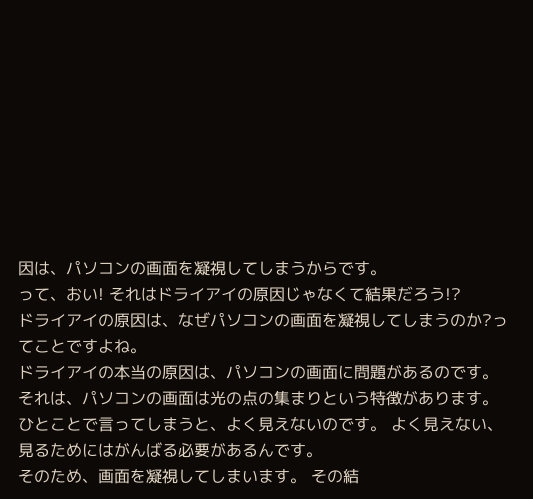因は、パソコンの画面を凝視してしまうからです。
って、おい! それはドライアイの原因じゃなくて結果だろう!?
ドライアイの原因は、なぜパソコンの画面を凝視してしまうのか?ってことですよね。
ドライアイの本当の原因は、パソコンの画面に問題があるのです。
それは、パソコンの画面は光の点の集まりという特徴があります。
ひとことで言ってしまうと、よく見えないのです。 よく見えない、見るためにはがんばる必要があるんです。
そのため、画面を凝視してしまいます。 その結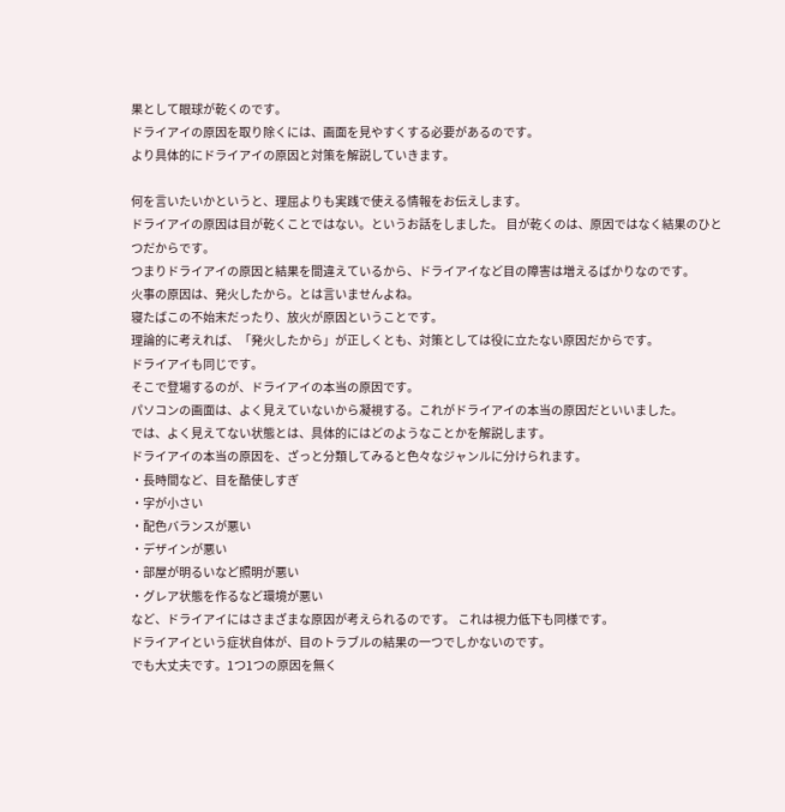果として眼球が乾くのです。
ドライアイの原因を取り除くには、画面を見やすくする必要があるのです。
より具体的にドライアイの原因と対策を解説していきます。

何を言いたいかというと、理屈よりも実践で使える情報をお伝えします。
ドライアイの原因は目が乾くことではない。というお話をしました。 目が乾くのは、原因ではなく結果のひとつだからです。
つまりドライアイの原因と結果を間違えているから、ドライアイなど目の障害は増えるばかりなのです。
火事の原因は、発火したから。とは言いませんよね。
寝たばこの不始末だったり、放火が原因ということです。
理論的に考えれば、「発火したから」が正しくとも、対策としては役に立たない原因だからです。
ドライアイも同じです。
そこで登場するのが、ドライアイの本当の原因です。
パソコンの画面は、よく見えていないから凝視する。これがドライアイの本当の原因だといいました。
では、よく見えてない状態とは、具体的にはどのようなことかを解説します。
ドライアイの本当の原因を、ざっと分類してみると色々なジャンルに分けられます。
・長時間など、目を酷使しすぎ
・字が小さい
・配色バランスが悪い
・デザインが悪い
・部屋が明るいなど照明が悪い
・グレア状態を作るなど環境が悪い
など、ドライアイにはさまざまな原因が考えられるのです。 これは視力低下も同様です。
ドライアイという症状自体が、目のトラブルの結果の一つでしかないのです。
でも大丈夫です。1つ1つの原因を無く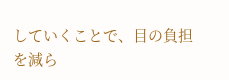していくことで、目の負担を減ら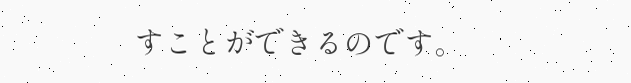すことができるのです。